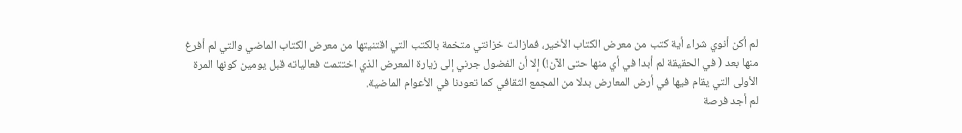لم أكن أنوي شراء أية كتب من معرض الكتاب الأخير، فمازالت خزانتي متخمة بالكتب التي اقتنيتها من معرض الكتاب الماضي والتي لم أفرغ منها بعد ( في الحقيقة لم أبدا في أي منها حتى الآن!) إلا أن الفضول جرني إلى زيارة المعرض الذي اختتمت فعالياته قبل يومين كونها المرة الأولى التي يقام فيها في أرض المعارض بدلا من المجمع الثقافي كما تعودنا في الأعوام الماضية.
لم أجد فرصة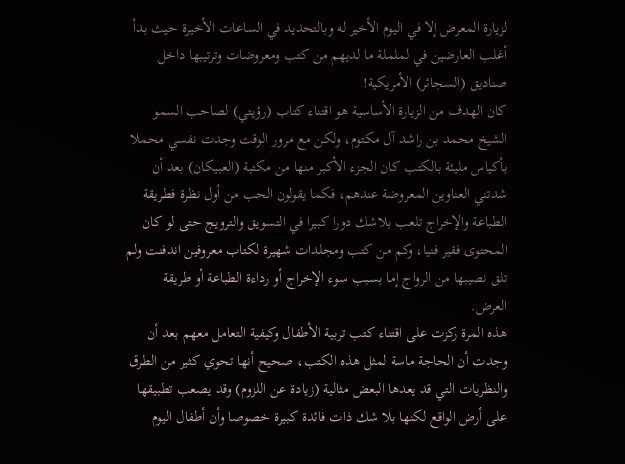لزيارة المعرض إلا في اليوم الأخير له وبالتحديد في الساعات الأخيرة حيث بدأ أغلب العارضين في لململة ما لديهم من كتب ومعروضات وترتيبها داخل صناديق (السجائر) الأمريكية!
كان الهدف من الزيارة الأساسية هو اقتناء كتاب (رؤيتي) لصاحب السمو الشيخ محمد بن راشد آل مكتوم، ولكن مع مرور الوقت وجدت نفسي محملا بأكياس مليئة بالكتب كان الجزء الأكبر منها من مكتبة (العبيكان) بعد أن شدتني العناوين المعروضة عندهم، فكما يقولون الحب من أول نظرة فطريقة الطباعة والإخراج تلعب بلاشك دورا كبيرا في التسويق والترويج حتى لو كان المحتوى فقير فنيا، وكم من كتب ومجلدات شهيرة لكتاب معروفين اندفنت ولم تلق نصيبها من الرواج إما بسبب سوء الإخراج أو رداءة الطباعة أو طريقة العرض.
هذه المرة ركزت على اقتناء كتب تربية الأطفال وكيفية التعامل معهم بعد أن وجدت أن الحاجة ماسة لمثل هذه الكتب، صحيح أنها تحوي كثير من الطرق والنظريات التي قد يعدها البعض مثالية (زيادة عن اللزوم) وقد يصعب تطبيقها على أرض الواقع لكنها بلا شك ذات فائدة كبيرة خصوصا وأن أطفال اليوم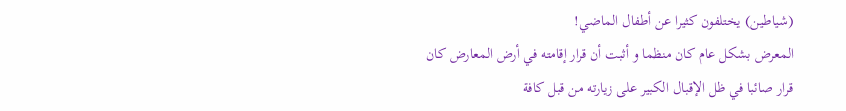(شياطين) يختلفون كثيرا عن أطفال الماضي!
المعرض بشكل عام كان منظما و أثبت أن قرار إقامته في أرض المعارض كان قرار صائبا في ظل الإقبال الكبير على زيارته من قبل كافة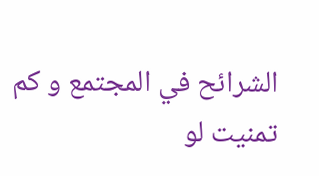الشرائح في المجتمع و كم تمنيت لو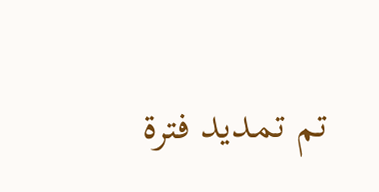تم تمديد فترة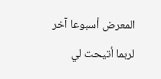المعرض أسبوعا آخر لربما أتيحت لي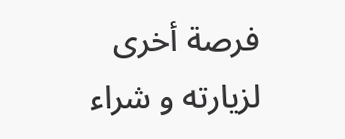فرصة أخرى لزيارته و شراء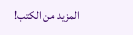المزيد من الكتب!